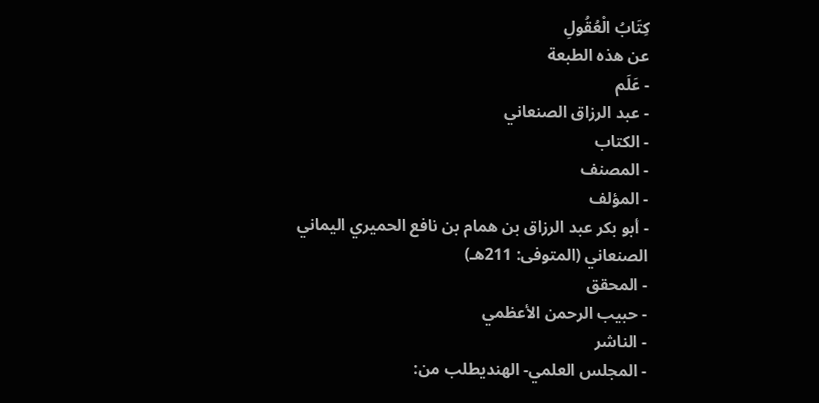كِتَابُ الْعُقُولِ
عن هذه الطبعة
- عَلَم
- عبد الرزاق الصنعاني
- الكتاب
- المصنف
- المؤلف
- أبو بكر عبد الرزاق بن همام بن نافع الحميري اليماني الصنعاني (المتوفى: 211هـ)
- المحقق
- حبيب الرحمن الأعظمي
- الناشر
- المجلس العلمي- الهنديطلب من: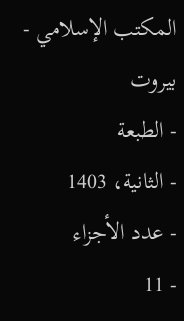المكتب الإسلامي - بيروت
- الطبعة
- الثانية، 1403
- عدد الأجزاء
- 11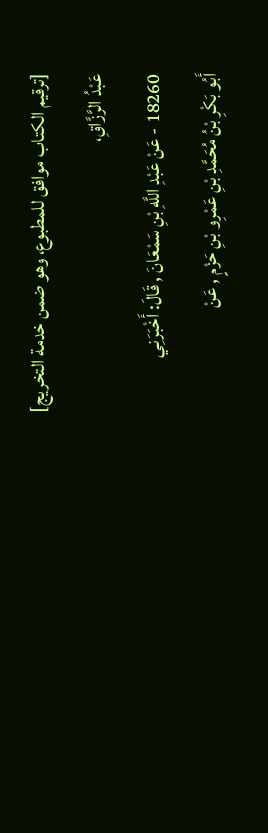[ترقيم الكتاب موافق للمطبوع، وهو ضمن خدمة التخريج]
عَبْدُ الرَّزَّاقِ،
18260 - عَنْ عَبْدِ اللَّهِ بْنِ سَمْعَانَ , قَالَ: أَخْبَرَنِي
أَبُو بَكْرِ بْنُ مُحَمَّدِ بْنِ عَمْرِو بْنِ حَزْمٍ , عَنْ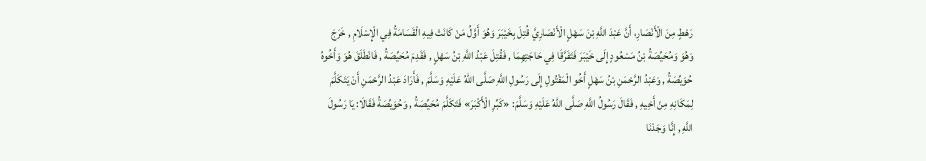رَهْطٍ مِنَ الْأَنْصَارِ، أَنَّ عَبْدَ اللَّهِ بْنَ سَهْلٍ الْأَنْصَارِيَّ قُتِلَ بِخَيْبَرَ وَهُوَ أَوَّلُ مَنْ كَانَتْ فِيهِ الْقَسَامَةُ فِي الْإِسْلَامِ , خَرَجَ وَهُوَ وَمُحَيِّصَةُ بْنُ مَسْعُودٍ إِلَى خَيْبَرَ فَتَفَرَّقَا فِي حَاجَتِهِمَا , فَقُتِلَ عَبْدُ اللَّهِ بْنُ سَهْلٍ , فَقَدِمَ مُحَيِّصَةُ , فَانْطَلَقَ هُوَ وَأَخُوهُ حُوَيِّصَةُ , وَعَبْدُ الرَّحْمَنِ بْنُ سَهْلٍ أَخُو الْمَقْتُولِ إِلَى رَسُولِ اللَّهِ صَلَّى اللهُ عَلَيْهِ وَسَلَّمَ , فَأَرَادَ عَبْدُ الرَّحْمَنِ أَنْ يَتَكَلَّمَ لِمَكَانِهِ مِنْ أَخِيهِ , فَقَالَ رَسُولُ اللَّهِ صَلَّى اللهُ عَلَيْهِ وَسَلَّمَ: «كَبِّرِ الْأَكْبَرَ» فَتَكَلَّمَ مُحَيِّصَةُ , وَحُوَيِّصَةُ فَقَالَا: يَا رَسُولَ اللَّهِ , إِنَّا وَجَدْنَا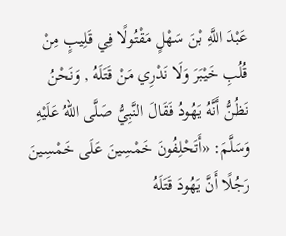عَبْدَ اللَّهِ بْنَ سَهْلٍ مَقْتُولًا فِي قَلِيبٍ مِنْ قُلُبِ خَيْبَرَ وَلَا نَدْرِي مَنْ قَتَلَهُ , وَنَحْنُ نَظُنُّ أَنَّهُ يَهُودُ فَقَالَ النَّبِيُّ صَلَّى اللهُ عَلَيْهِ وَسَلَّمَ: «أَتَحْلِفُونَ خَمْسِينَ عَلَى خَمْسِينَ رَجُلًا أَنَّ يَهُودَ قَتَلَهُ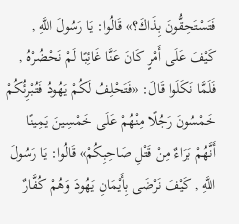فَتَسْتَحِقُّونَ بِذَاكَ؟» قَالُوا: يَا رَسُولَ اللَّهِ , كَيْفَ عَلَى أَمْرٍ كَانَ عَنَّا غَائِبًا لَمْ نَحْضُرْهُ , فَلَمَّا نَكَلَوا قَالَ: «فَتَحْلِفُ لَكُمْ يَهُودُ فَتُبْرِئُكُمْ خَمْسُونَ رَجُلًا مِنْهُمْ عَلَى خَمْسِينَ يَمِينًا أَنَّهُمْ بَرَاءٌ مِنْ قَتْلِ صَاحِبِكُمْ» قَالُوا: يَا رَسُولَ اللَّهِ , كَيْفَ نَرْضَى بِأَيْمَانِ يَهُودَ وَهُمْ كُفَّارٌ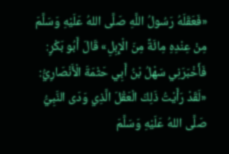«فَعَقَلَهُ رَسُولُ اللَّهِ صَلَّى اللهُ عَلَيْهِ وَسَلَّمَ مِنْ عِنْدِهِ مِائَةً مِنَ الْإِبِلِ» قَالَ أَبُو بَكْرٍ: فَأَخْبَرَنِي سَهْلُ بْنُ أَبِي حَثْمَةَ الْأَنْصَارِيُّ: «لَقَدْ رَأَيْتُ ذَلِكَ الْعَقْلَ الَّذِي وَدَى النَّبِيُّ صَلَّى اللهُ عَلَيْهِ وَسَلَّمَ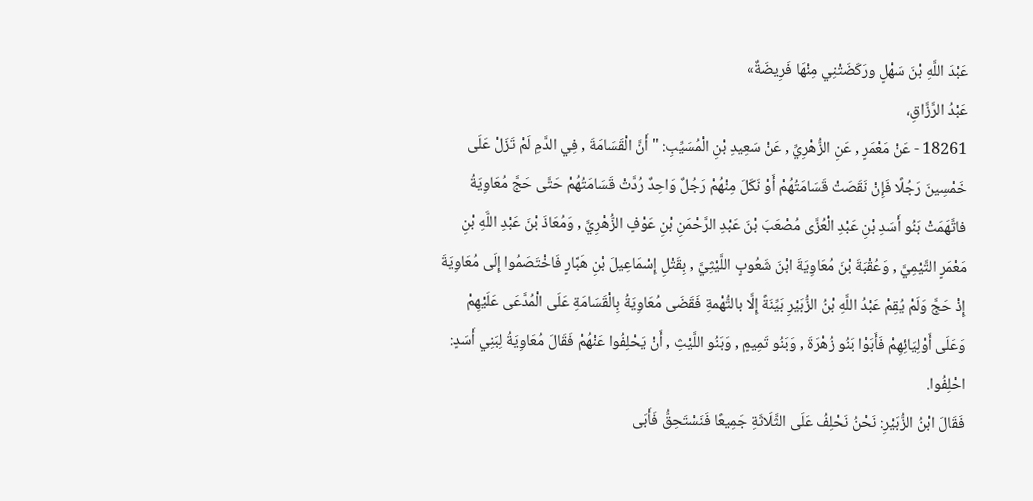عَبْدَ اللَّهِ بْنَ سَهْلٍ ورَكَضَتْنِي مِنْهَا فَرِيضَةٌ»
عَبْدُ الرَّزَّاقِ،
18261 - عَنْ مَعْمَرٍ , عَنِ الزُّهْرِيِّ , عَنْ سَعِيدِ بْنِ الْمُسَيِّبِ: " أَنَّ الْقَسَامَةَ , فِي الدَّمِ لَمْ تَزَلْ عَلَى خَمْسِينَ رَجُلًا فَإِنْ نَقَصَتْ قَسَامَتُهُمْ أَوْ نَكَلَ مِنْهُمْ رَجُلٌ وَاحِدٌ رُدَّتْ قَسَامَتُهُمْ حَتَّى حَجَّ مُعَاوِيَةُ فاتَّهَمَتْ بَنُو أَسَدِ بْنِ عَبْدِ الْعُزَّى مُصْعَبَ بْنَ عَبْدِ الرَّحْمَنِ بْنِ عَوْفٍ الزُّهْرِيَّ , وَمُعَاذَ بْنَ عَبْدِ اللَّهِ بْنِ مَعْمَرٍ التَّيْمِيَّ , وَعُقْبَةَ بْنَ مُعَاوِيَةَ ابْنَ شَعُوبٍ اللَّيْثِيَّ , بِقَتْلِ إِسْمَاعِيلَ بْنِ هَبَّارٍ فَاخْتَصَمُوا إِلَى مُعَاوِيَةَ إِذْ حَجَّ وَلَمْ يُقِمْ عَبْدُ اللَّهِ بْنُ الزُّبَيْرِ بَيِّنَةً إِلَّا بالتُّهْمةِ فَقَضَى مُعَاوِيَةُ بِالْقَسَامَةِ عَلَى الْمُدَّعَى عَلَيْهِمْ وَعَلَى أَوْلِيَائِهِمْ فَأَبَوْا بَنُو زُهْرَةَ , وَبَنُو تَمِيمٍ , وَبَنُو اللَّيْثِ , أَنْ يَحْلِفُوا عَنْهُمْ فَقَالَ مُعَاوِيَةُ لِبَنِي أَسَدٍ: احْلِفُوا.
فَقَالَ ابْنُ الزُّبَيْرِ: نَحْنُ نَحْلِفُ عَلَى الثَّلَاثَةِ جَمِيعًا فَنَسْتَحِقُّ فَأَبَى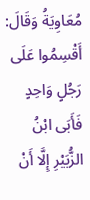مُعَاوِيَةُ وَقَالَ: أَقْسِمُوا عَلَى رَجُلٍ وَاحِدٍ فَأَبَى ابْنُ الزُّبَيْرِ إِلَّا أَنْ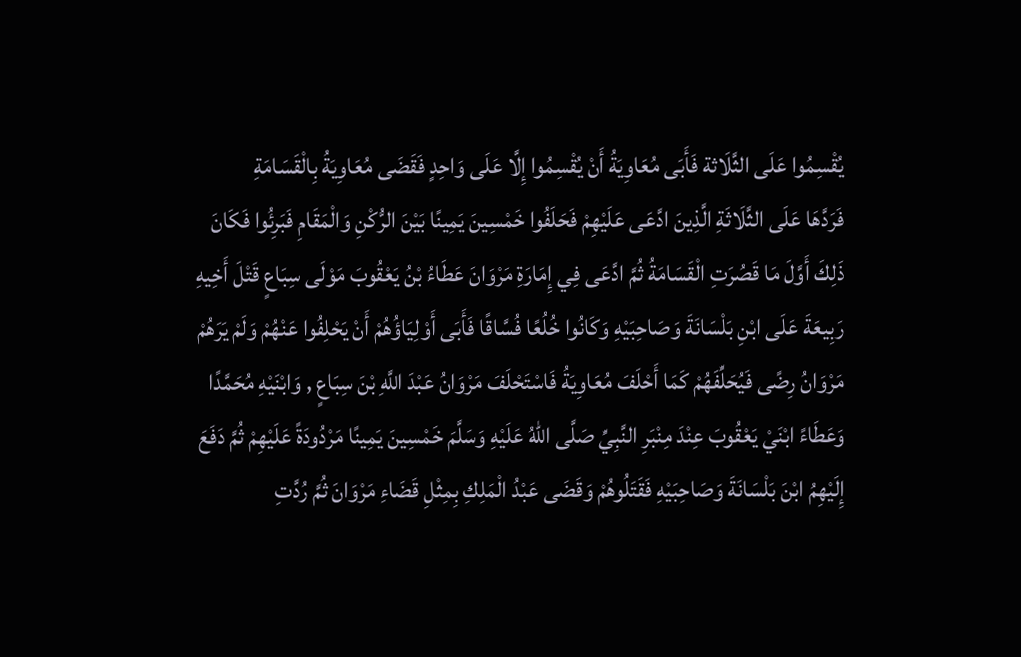يُقْسِمُوا عَلَى الثَّلَاثة فَأَبَى مُعَاوِيَةُ أَنْ يُقْسِمُوا إِلَّا عَلَى وَاحِدٍ فَقَضَى مُعَاوِيَةُ بِالْقَسَامَةِ
فَرَدَّهَا عَلَى الثَّلَاثَةِ الَّذِينَ ادَّعَى عَلَيْهِمْ فَحَلَفُوا خَمْسِينَ يَمِينًا بَيْنَ الرُّكْنِ وَالْمَقَامِ فَبَرِئُوا فَكَانَ ذَلِكَ أَوَّلَ مَا قَصُرَتِ الْقَسَامَةُ ثُمَّ ادَّعَى فِي إِمَارَةِ مَرْوَانَ عَطَاءُ بْنُ يَعْقُوبَ مَوْلَى سِبَاعٍ قَتْلَ أَخِيهِ رَبِيعَةَ عَلَى ابْنِ بَلْسَانَةَ وَصَاحِبَيْهِ وَكَانُوا خُلُعًا فُسَّاقًا فَأَبَى أَوْلِيَاؤُهُمْ أَنْ يَحْلِفُوا عَنْهُمْ وَلَمْ يَرَهُمْ مَرْوَانُ رِضًى فَيُحَلِّفَهُمْ كَمَا أَحْلَفَ مُعَاوِيَةُ فَاسْتَحْلَفَ مَرْوَانُ عَبْدَ اللَّهِ بْنَ سِبَاعٍ , وَابْنَيْهِ مُحَمَّدًا وَعَطَاءً ابْنَيْ يَعْقُوبَ عِنْدَ مِنْبَرِ النَّبِيِّ صَلَّى اللهُ عَلَيْهِ وَسَلَّمَ خَمْسِينَ يَمِينًا مَرْدُودَةً عَلَيْهِمْ ثُمَّ دَفَعَ إِلَيْهِمُ ابْنَ بَلْسَانَةَ وَصَاحِبَيْهِ فَقَتَلُوهُمْ وَقَضَى عَبْدُ الْمَلِكِ بِمِثْلِ قَضَاءِ مَرْوَانَ ثُمَّ رُدَّتِ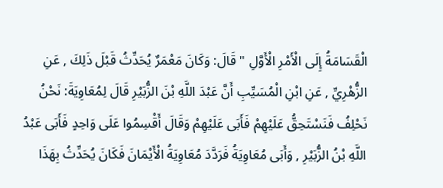الْقَسَامَةُ إِلَى الْأَمْرِ الْأَوَّلِ " قَالَ: وَكَانَ مَعْمَرٌ يُحَدِّثُ قَبْلَ ذَلِكَ , عَنِ الزُّهْرِيِّ , عَنِ ابْنِ الْمُسَيِّبِ أَنَّ عَبْدَ اللَّهِ بْنَ الزُّبَيْرِ قَالَ لِمُعَاوِيَةَ: نَحْنُ نَحْلِفُ فَنَسْتَحِقُّ عَلَيْهِمْ فَأَبَى عَلَيْهِمْ وَقَالَ أَقْسِمُوا عَلَى وَاحِدٍ فَأَبَى عَبْدُ اللَّهِ بْنُ الزُّبَيْرِ , وَأَبَى مُعَاوِيَةُ فَرَدَّدَ مُعَاوِيَةُ الْأَيْمَانَ فَكَانَ يُحَدِّثُ بِهَذَا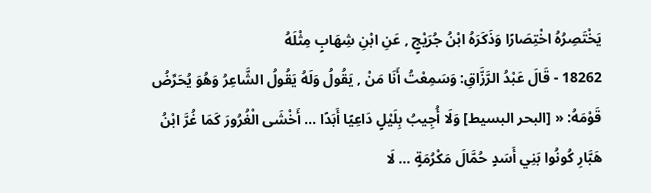يَخْتَصِرُهُ اخْتِصَارًا وَذَكَرَهُ ابْنُ جُرَيْجٍ , عَنِ ابْنِ شِهَابٍ مِثْلَهُ
18262 - قَالَ عَبْدُ الرَّزَّاقِ: وَسَمِعْتُ أَنَا مَنْ , يَقُولُ وَلَهُ يَقُولُ الشَّاعِرُ وَهُوَ يُحَرِّضُ قَوْمَهُ: « [البحر البسيط] وَلَا أُجِيبُ بِلَيْلٍ دَاعِيًا أَبَدًا ... أَخْشَى الْغُرُورَ كَمَا غُرَّ ابْنُ هَبَّارِ كُونُوا بَنِي أَسَدٍ حُمَّالَ مَكْرُمَةٍ ... لَا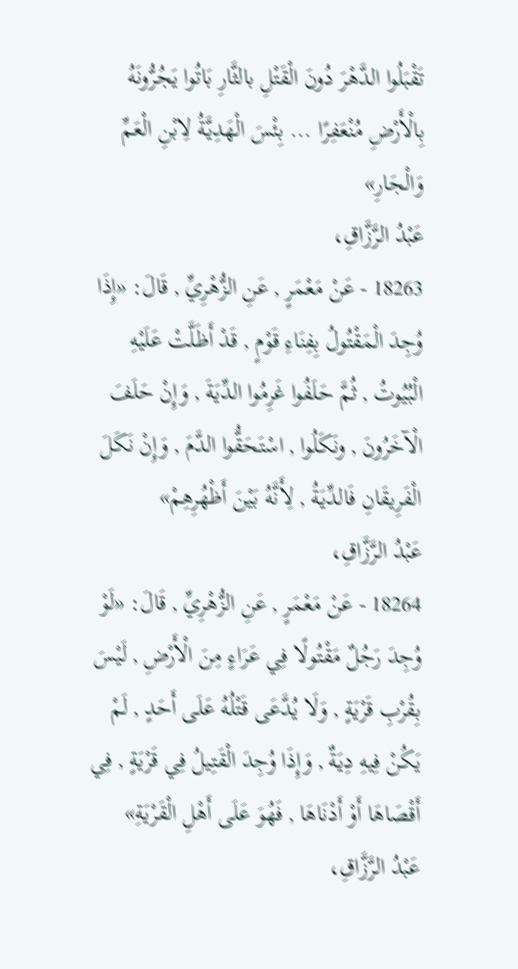تَقْبَلُوا الدَّهْرَ دُونَ الْقَتْلِ بالثَّارِ بَاتُوا يَجُرُّونَهُ بِالْأَرْضِ مُنْعَفِرًا ... بِئْسَ الْهَدِيَّةُ لِابْنِ الْعَمِّ وَالْجَارِ»
عَبْدُ الرَّزَّاقِ،
18263 - عَنْ مَعْمَرٍ , عَنِ الزُّهْرِيِّ , قَالَ: «إِذَا وُجِدَ الْمَقْتُولُ بِفِنَاءِ قَوْمٍ , قَدْ أَظَلَّتْ عَلَيْهِ الْبُيُوتُ , ثُمَّ حَلَفُوا غَرِمُوا الدِّيَةَ , وَإِنْ حَلَفَ الْآخَرُونَ , ونَكَلُوا , اسْتَحَقُّوا الدَّمَ , وَإِنْ نَكَلَ الْفَرِيقَانِ فَالدِّيَةُ , لِأَنَّهُ بَيْنَ أَظْهُرِهِمْ»
عَبْدُ الرَّزَّاقِ،
18264 - عَنْ مَعْمَرٍ , عَنِ الزُّهْرِيِّ , قَالَ: «لَوْ وُجِدَ رَجُلٌ مَقْتُولًا فِي عَرَاءٍ مِنَ الْأَرْضِ , لَيْسَ بِقُرْبِ قَرْيَةٍ , وَلَا يُدَّعَى قَتْلُهُ عَلَى أَحَدٍ , لَمْ يَكُنْ فِيهِ دِيَةٌ , وَإِذَا وُجِدَ الْقَتِيلُ فِي قَرْيَةٍ , فِي أَقْصَاهَا أَوْ أَدْنَاهَا , فَهُوَ عَلَى أَهْلِ الْقَرْيَةِ»
عَبْدُ الرَّزَّاقِ،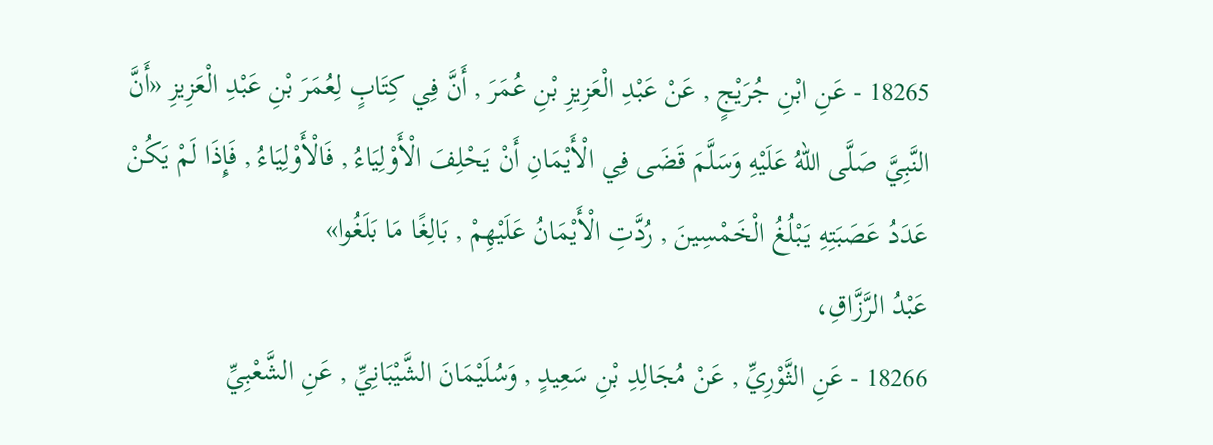18265 - عَنِ ابْنِ جُرَيْجٍ , عَنْ عَبْدِ الْعَزِيزِ بْنِ عُمَرَ , أَنَّ فِي كِتَابٍ لِعُمَرَ بْنِ عَبْدِ الْعَزِيزِ «أَنَّ النَّبِيَّ صَلَّى اللهُ عَلَيْهِ وَسَلَّمَ قَضَى فِي الْأَيْمَانِ أَنْ يَحْلِفَ الْأَوْلِيَاءُ , فَالْأَوْلِيَاءُ , فَإِذَا لَمْ يَكُنْ عَدَدُ عَصَبَتِهِ يَبْلُغُ الْخَمْسِينَ , رُدَّتِ الْأَيْمَانُ عَلَيْهِمْ , بَالِغًا مَا بَلَغُوا»
عَبْدُ الرَّزَّاقِ،
18266 - عَنِ الثَّوْرِيِّ , عَنْ مُجَالِدِ بْنِ سَعِيدٍ , وَسُلَيْمَانَ الشَّيْبَانِيِّ , عَنِ الشَّعْبِيِّ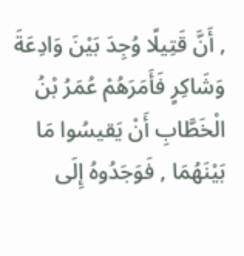, أَنَّ قَتِيلًا وُجِدَ بَيْنَ وَادِعَةَ وَشَاكِرٍ فَأَمَرَهُمْ عُمَرُ بْنُ الْخَطَّابِ أَنْ يَقيسُوا مَا بَيْنَهُمَا , فَوَجَدُوهُ إِلَى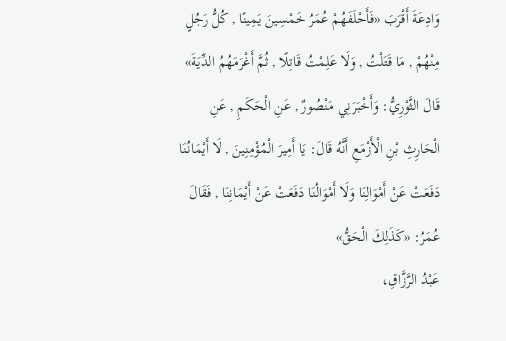وَادِعَةَ أَقْرَبَ «فَأَحْلَفَهُمْ عُمَرُ خَمْسِينَ يَمِينًا , كُلُّ رَجُلٍ مِنْهُمْ , مَا قَتَلْتُ , وَلَا عَلِمْتُ قَاتِلًا , ثُمَّ أَغْرَمَهُمُ الدِّيَةَ» قَالَ الثَّوْرِيُّ: وَأَخْبَرَنِي مَنْصُورٌ , عَنِ الْحَكَمِ , عَنِ الْحَارِثِ بْنِ الْأَزْمَعِ أَنَّهُ قَالَ: يَا أَمِيرَ الْمُؤْمِنِينَ , لَا أَيْمَانُنَا دَفَعَتْ عَنْ أَمْوَالِنَا وَلَا أَمْوَالُنَا دَفَعَتْ عَنْ أَيْمَانِنَا , فَقَالَ عُمَرُ: «كَذَلِكَ الْحَقُّ»
عَبْدُ الرَّزَّاقِ،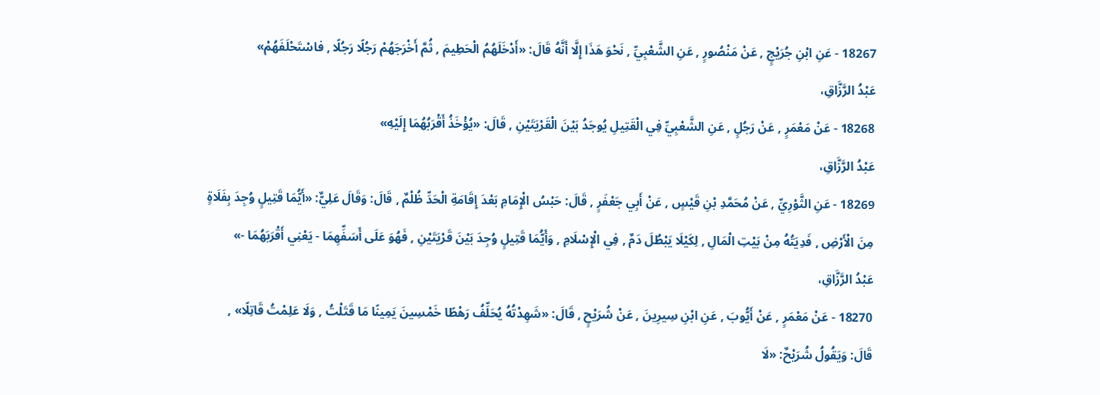18267 - عَنِ ابْنِ جُرَيْجٍ , عَنْ مَنْصُورٍ , عَنِ الشَّعْبِيِّ , نَحْوَ هَذَا إِلَّا أَنَّهُ قَالَ: «أَدْخَلَهُمُ الْحَطِيمَ , ثُمَّ أَخْرَجَهُمْ رَجُلًا رَجُلًا , فاسْتَحْلَفَهُمْ»
عَبْدُ الرَّزَّاقِ،
18268 - عَنْ مَعْمَرٍ , عَنْ رَجُلٍ , عَنِ الشَّعْبِيِّ فِي الْقَتِيلِ يُوجَدُ بَيْنَ الْقَرْيَتَيْنِ , قَالَ: «يُؤْخَذُ أَقْرَبُهُمَا إِلَيْهِ»
عَبْدُ الرَّزَّاقِ،
18269 - عَنِ الثَّوْرِيِّ , عَنْ مُحَمَّدِ بْنِ قَيْسٍ , عَنْ أَبِي جَعْفَرٍ , قَالَ: حَبْسُ الْإِمَامِ بَعْدَ إِقَامَةِ الْحَدِّ ظُلْمٌ , قَالَ: وَقَالَ عَلِيٌّ: «أَيُّمَا قَتِيلٍ وُجِدَ بِفَلَاةٍ مِنَ الْأَرْضِ , فَدِيَتُهُ مِنْ بَيْتِ الْمَالِ , لِكَيْلَا يَبْطُلَ دَمٌ , فِي الْإِسْلَامِ , وَأَيُّمَا قَتِيلٍ وُجِدَ بَيْنَ قَرْيَتَيْنِ , فَهُوَ عَلَى أَسَفِّهِمَا - يَعْنِي أَقْرَبَهُمَا -»
عَبْدُ الرَّزَّاقِ،
18270 - عَنْ مَعْمَرٍ , عَنْ أَيُّوبَ , عَنِ ابْنِ سِيرِينَ , عَنْ شُرَيْحٍ , قَالَ: «شَهِدْتُهُ يُحَلِّفُ رَهْطًا خَمْسِينَ يَمِينًا مَا قَتَلْتُ , وَلَا عَلِمْتُ قَاتِلًا» , قَالَ: وَيَقُولُ شُرَيْحٌ: «لَا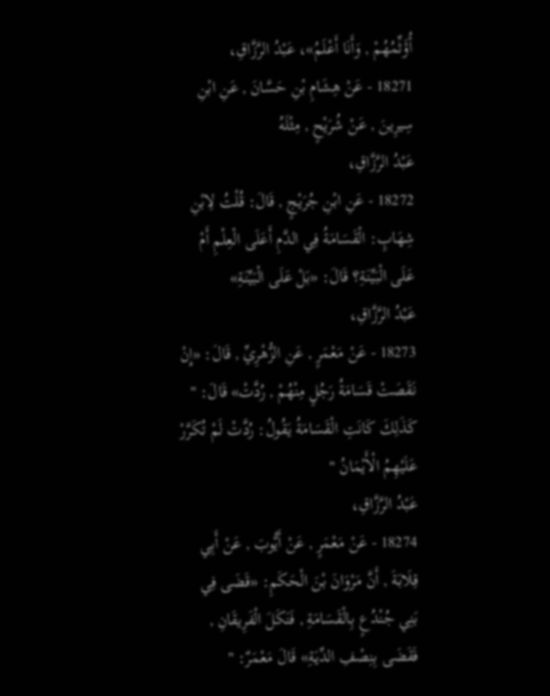أُؤَثِّمُهُمْ , وَأَنَا أَعْلَمُ»، عَبْدُ الرَّزَّاقِ،
18271 - عَنْ هِشَامِ بْنِ حَسَّانَ , عَنِ ابْنِ سِيرِينَ , عَنْ شُرَيْحٍ , مِثْلَهُ
عَبْدُ الرَّزَّاقِ،
18272 - عَنِ ابْنِ جُرَيْجٍ , قَالَ: قُلْتُ لِابْنِ شِهَابٍ: الْقَسَامَةُ فِي الدَّمِ أَعَلَى الْعِلْمِ أَمْ عَلَى الْبَيِّنَةِ؟ قَالَ: «بَلْ عَلَى الْبَيِّنَةِ»
عَبْدُ الرَّزَّاقِ،
18273 - عَنْ مَعْمَرٍ , عَنِ الزُّهْرِيِّ , قَالَ: «إِنْ نَقَصَتْ قَسَامَةُ رَجُلٍ مِنْهُمْ , رُدَّتْ» قَالَ: " كَذَلِكَ كَانَتِ الْقَسَامَةُ يَقُولُ: رُدَّتْ لَمْ تُكَرَّرْ عَلَيْهِمُ الْأَيْمَانُ "
عَبْدُ الرَّزَّاقِ،
18274 - عَنْ مَعْمَرٍ , عَنْ أَيُّوبَ , عَنْ أَبِي قِلَابَةَ , أَنَّ مَرْوَانَ بْنَ الْحَكَمِ: «قَضَى فِي بَنِي جُنْدُعٍ بِالْقَسَامَةِ , فَنَكَلَ الْفَرِيقَانِ , فَقَضَى بِنِصْفِ الدِّيَةِ» قَالَ مَعْمَرٌ: "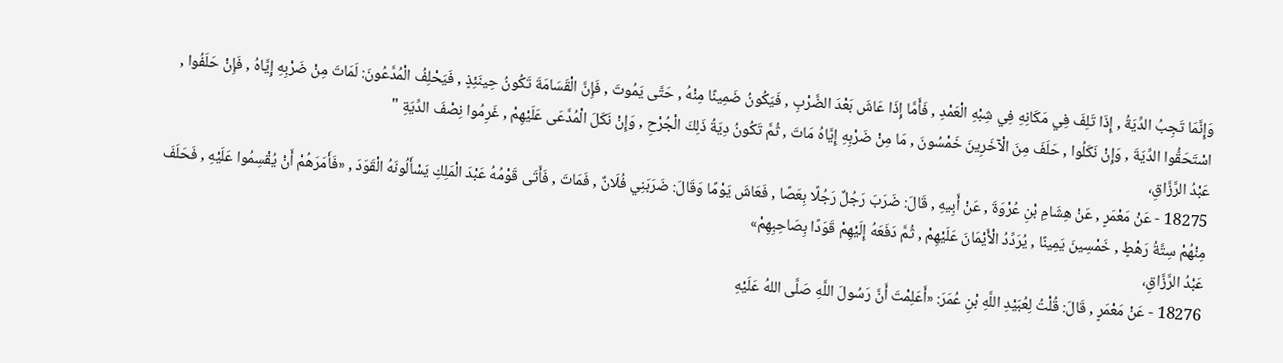وَإِنَّمَا تَجِبُ الدِّيَةُ , إِذَا تَلِفَ فِي مَكَانِهِ فِي شِبْهِ الْعَمْدِ , فَأَمَّا إِذَا عَاشَ بَعْدَ الضَّرْبِ , فَيَكُونُ ضَمِينًا مِنْهُ , حَتَّى يَمُوتَ , فَإِنَّ الْقَسَامَةَ تَكُونُ حِينَئِذٍ , فَيَحْلِفُ الْمُدَّعُونَ: لَمَاتَ مِنْ ضَرْبِهِ إِيَّاهُ , فَإِنْ حَلَفُوا , اسْتَحَقُّوا الدِّيَةَ , وَإِنْ نَكَلُوا , حَلَفَ مِنَ الْآخَرِينَ خَمْسُونَ , مَا مِنْ ضَرْبِهِ إِيَّاهُ مَاتَ , ثُمَّ تَكُونُ دِيَةُ ذَلِكَ الْجُرْحِ , وَإِنْ نَكَلَ الْمُدَّعَى عَلَيْهِمْ , غَرِمُوا نِصْفَ الدِّيَةِ "
عَبْدُ الرَّزَّاقِ،
18275 - عَنْ مَعْمَرٍ , عَنْ هِشَامِ بْنِ عُرْوَةَ , عَنْ أَبِيهِ , قَالَ: ضَرَبَ رَجُلٌ رَجُلًا بِعَصًا , فَعَاشَ يَوْمًا وَقَالَ: ضَرَبَنِي فُلَانٌ , فَمَاتَ , فَأَتَى قَوْمُهُ عَبْدَ الْمَلِكِ يَسْأَلُونَهُ الْقَوَدَ , «فَأَمَرَهُمْ أَنْ يُقْسِمُوا عَلَيْهِ , فَحَلَفَ مِنْهُمْ سِتَّةُ رَهْطٍ , خَمْسِينَ يَمِينًا , يُرَدِّدُ الْأَيْمَانَ عَلَيْهِمْ , ثُمَّ دَفَعَهُ إِلَيْهِمْ قَوَدًا بِصَاحِبِهِمْ»
عَبْدُ الرَّزَّاقِ،
18276 - عَنْ مَعْمَرٍ , قَالَ: قُلْتُ لِعُبَيْدِ اللَّهِ بْنِ عُمَرَ: «أَعَلِمْتَ أَنَّ رَسُولَ اللَّهِ صَلَّى اللهُ عَلَيْهِ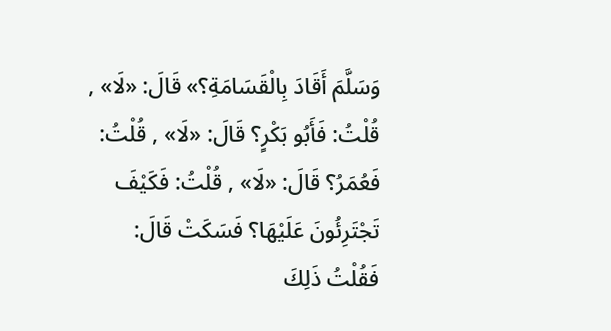وَسَلَّمَ أَقَادَ بِالْقَسَامَةِ؟» قَالَ: «لَا» , قُلْتُ: فَأَبُو بَكْرٍ؟ قَالَ: «لَا» , قُلْتُ: فَعُمَرُ؟ قَالَ: «لَا» , قُلْتُ: فَكَيْفَ تَجْتَرِئُونَ عَلَيْهَا؟ فَسَكَتْ قَالَ: فَقُلْتُ ذَلِكَ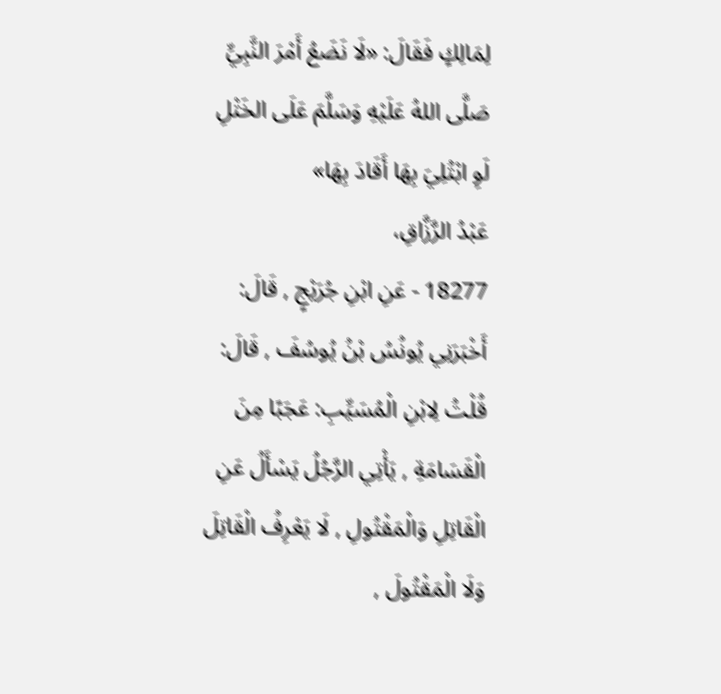لِمَالِكٍ فَقَالَ: «لَا نَضَعُ أَمْرَ النَّبِيِّ صَلَّى اللهُ عَلَيْهِ وَسَلَّمَ عَلَى الخَتْلِ لَوِ ابْتُلِيَ بِهَا أَقَادَ بِهَا»
عَبْدُ الرَّزَّاقِ،
18277 - عَنِ ابْنِ جُرَيْجٍ , قَالَ: أَخْبَرَنِي يُونُسُ بْنُ يُوسُفَ , قَالَ: قُلْتُ لِابْنِ الْمُسَيِّبِ: عَجَبًا مِنَ الْقَسَامَةِ , يَأْتِي الرَّجُلُ يَسْأَلُ عَنِ الْقَاتِلِ وَالْمَقْتُولِ , لَا يَعْرِفُ الْقَاتِلَ وَلَا الْمَقْتُولَ ,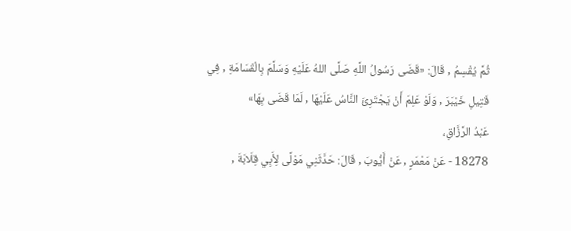ثُمَّ يُقْسِمُ , قَالَ: «قَضَى رَسُولُ اللَّهِ صَلَّى اللهُ عَلَيْهِ وَسَلَّمَ بِالْقَسَامَةِ , فِي قَتِيلِ خَيْبَرَ , وَلَوْ عَلِمَ أَنْ يَجْتَرِئَ النَّاسُ عَلَيْهَا , لَمَا قَضَى بِهَا»
عَبْدُ الرَّزَّاقِ،
18278 - عَنْ مَعْمَرٍ , عَنْ أَيُّوبَ , قَالَ: حَدَّثَنِي مَوْلًى لِأَبِي قِلَابَةَ ,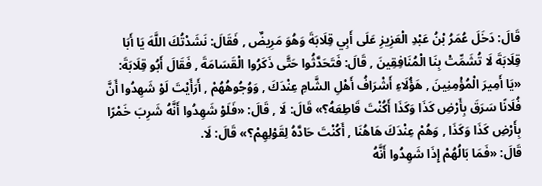قَالَ: دَخَلَ عُمَرُ بْنُ عَبْدِ الْعَزِيزِ عَلَى أَبِي قِلَابَةَ وَهُوَ مَرِيضٌ , فَقَالَ: نَشَدْتُكَ اللَّهَ يَا أَبَا قِلَابَةَ لَا تُشَمِّتْ بِنَا الْمُنَافِقِينَ , قَالَ: فَتَحَدَّثُوا حَتَّى ذَكَرُوا الْقَسَامَةَ , فَقَالَ أَبُو قِلَابَةَ: «يَا أَمِيرَ الْمُؤْمِنِينَ , هَؤُلَاءِ أَشْرَافُ أَهْلِ الشَّامِ عِنْدَكَ , وَوُجُوهُهُمْ , أَرَأَيْتَ لَوْ شَهِدُوا أَنَّ فُلَانًا سَرَقَ بِأَرْضِ كَذَا وَكَذَا أَكُنْتَ قَاطِعَهُ؟» قَالَ: لَا , قَالَ: «فَلَوْ شَهِدُوا أَنَّهُ شَرِبَ خَمْرًا بِأَرْضِ كَذَا وَكَذَا , وَهُمْ عِنْدَكَ هَاهُنَا , أَكُنْتَ حَادَّهُ لِقَوْلِهِمْ؟» قَالَ: لَا.
قَالَ: «فَمَا بَالُهُمْ إِذَا شَهِدُوا أَنَّهُ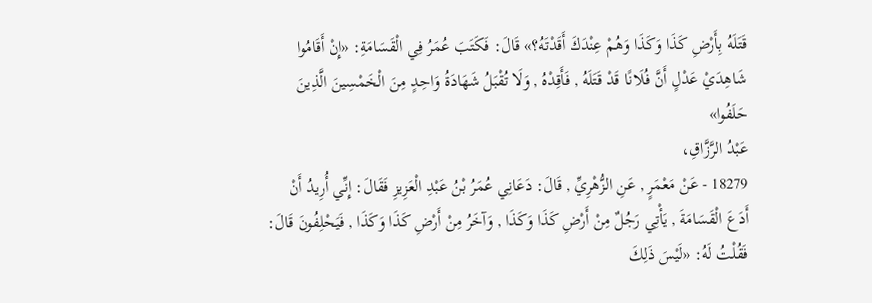قَتَلَهُ بِأَرْضِ كَذَا وَكَذَا وَهُمْ عِنْدَكَ أَقَدْتَهُ؟» قَالَ: فَكَتَبَ عُمَرُ فِي الْقَسَامَةِ: «إِنْ أَقَامُوا شَاهِدَيْ عَدْلٍ أَنَّ فُلَانًا قَدْ قَتَلَهُ , فَأَقِدْهُ , وَلَا تُقْبَلُ شَهَادَةُ وَاحِدٍ مِنَ الْخَمْسِينَ الَّذِينَ حَلَفُوا»
عَبْدُ الرَّزَّاقِ،
18279 - عَنْ مَعْمَرٍ , عَنِ الزُّهْرِيِّ , قَالَ: دَعَانِي عُمَرُ بْنُ عَبْدِ الْعَزِيزِ فَقَالَ: إِنِّي أُرِيدُ أَنْ أَدَعَ الْقَسَامَةَ , يَأْتِي رَجُلٌ مِنْ أَرْضِ كَذَا وَكَذَا , وَآخَرُ مِنْ أَرْضِ كَذَا وَكَذَا , فَيَحْلِفُونَ قَالَ: فَقُلْتُ لَهُ: «لَيْسَ ذَلِكَ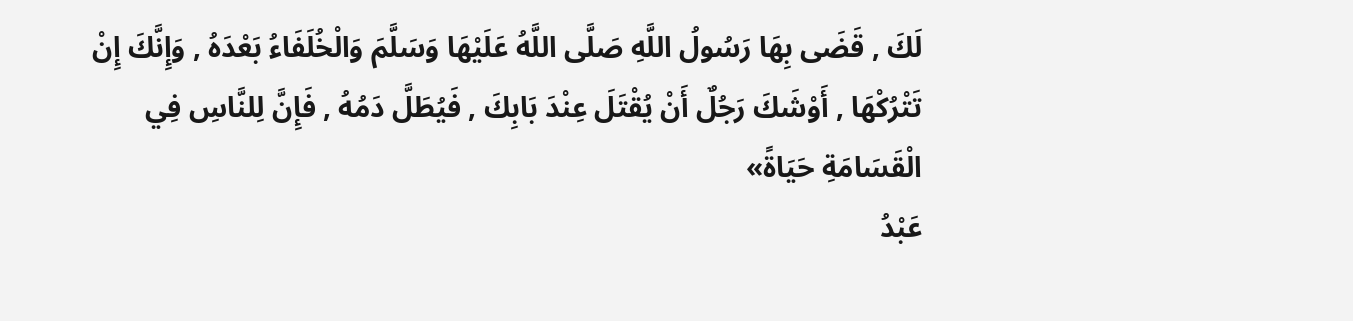لَكَ , قَضَى بِهَا رَسُولُ اللَّهِ صَلَّى اللَّهُ عَلَيْهَا وَسَلَّمَ وَالْخُلَفَاءُ بَعْدَهُ , وَإِنَّكَ إِنْ تَتْرُكْهَا , أَوْشَكَ رَجُلٌ أَنْ يُقْتَلَ عِنْدَ بَابِكَ , فَيُطَلَّ دَمُهُ , فَإِنَّ لِلنَّاسِ فِي الْقَسَامَةِ حَيَاةً»
عَبْدُ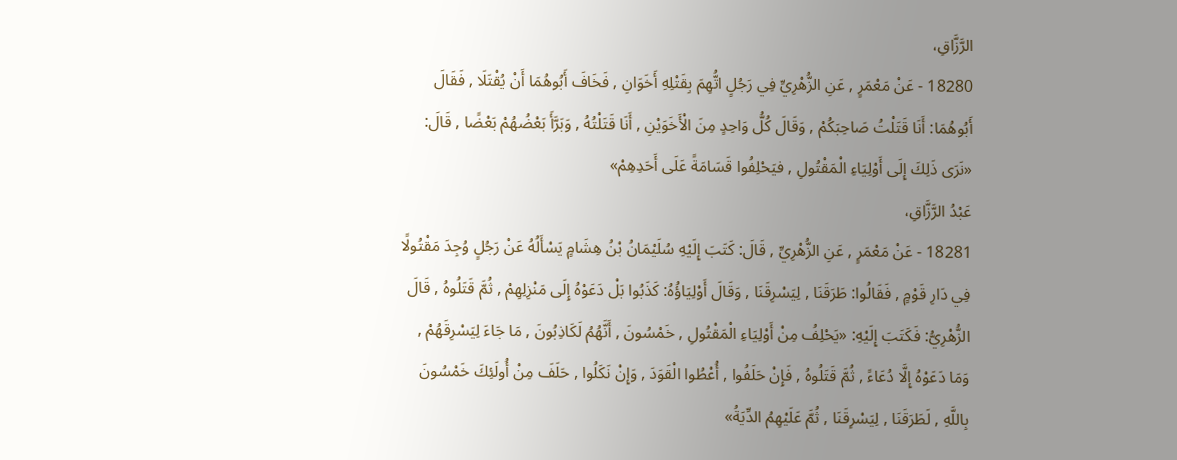الرَّزَّاقِ،
18280 - عَنْ مَعْمَرٍ , عَنِ الزُّهْرِيِّ فِي رَجُلٍ اتُّهِمَ بِقَتْلِهِ أَخَوَانِ , فَخَافَ أَبُوهُمَا أَنْ يُقْتَلَا , فَقَالَ أَبُوهُمَا: أَنَا قَتَلْتُ صَاحِبَكُمْ , وَقَالَ كُلُّ وَاحِدٍ مِنَ الْأَخَوَيْنِ , أَنَا قَتَلْتُهُ , وَبَرَّأَ بَعْضُهُمْ بَعْضًا , قَالَ: «نَرَى ذَلِكَ إِلَى أَوْلِيَاءِ الْمَقْتُولِ , فيَحْلِفُوا قَسَامَةً عَلَى أَحَدِهِمْ»
عَبْدُ الرَّزَّاقِ،
18281 - عَنْ مَعْمَرٍ , عَنِ الزُّهْرِيِّ , قَالَ: كَتَبَ إِلَيْهِ سُلَيْمَانُ بْنُ هِشَامٍ يَسْأَلُهُ عَنْ رَجُلٍ وُجِدَ مَقْتُولًا فِي دَارِ قَوْمٍ , فَقَالُوا: طَرَقَنَا , لِيَسْرِقَنَا , وَقَالَ أَوْلِيَاؤُهُ: كَذَبُوا بَلْ دَعَوْهُ إِلَى مَنْزِلِهِمْ , ثُمَّ قَتَلُوهُ , قَالَ الزُّهْرِيُّ: فَكَتَبَ إِلَيْهِ: «يَحْلِفُ مِنْ أَوْلِيَاءِ الْمَقْتُولِ , خَمْسُونَ , أَنَّهُمُ لَكَاذِبُونَ , مَا جَاءَ لِيَسْرِقَهُمْ , وَمَا دَعَوْهُ إِلَّا دُعَاءً , ثُمَّ قَتَلُوهُ , فَإِنْ حَلَفُوا , أُعْطُوا الْقَوَدَ , وَإِنْ نَكَلُوا , حَلَفَ مِنْ أُولَئِكَ خَمْسُونَ بِاللَّهِ , لَطَرَقَنَا , لِيَسْرِقَنَا , ثُمَّ عَلَيْهِمُ الدِّيَةُ»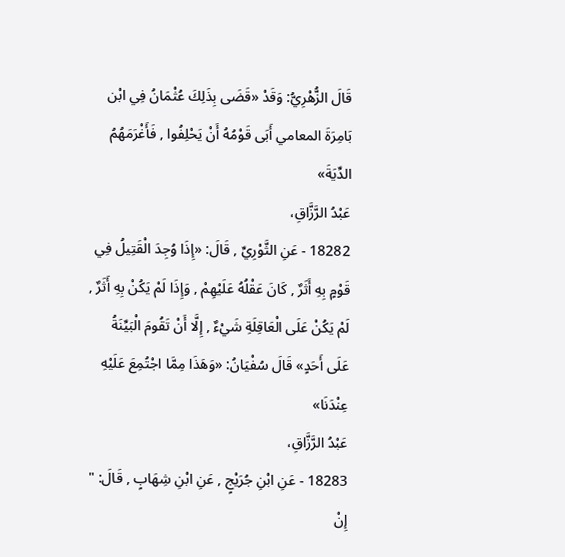قَالَ الزُّهْرِيُّ: وَقَدْ «قَضَى بِذَلِكَ عُثْمَانُ فِي ابْن بَامِرَةَ المعامي أَبَى قَوْمُهُ أَنْ يَحْلِفُوا , فَأَغْرَمَهُمُ الدِّيَةَ»
عَبْدُ الرَّزَّاقِ،
18282 - عَنِ الثَّوْرِيِّ , قَالَ: «إِذَا وُجِدَ الْقَتِيلُ فِي قَوْمٍ بِهِ أَثَرٌ , كَانَ عَقْلُهُ عَلَيْهِمْ , وَإِذَا لَمْ يَكُنْ بِهِ أَثَرٌ , لَمْ يَكُنْ عَلَى الْعَاقِلَةِ شَيْءٌ , إِلَّا أَنْ تَقُومَ الْبَيِّنَةُ عَلَى أَحَدٍ» قَالَ سُفْيَانُ: «وَهَذَا مِمَّا اجْتُمِعَ عَلَيْهِ عِنْدَنَا»
عَبْدُ الرَّزَّاقِ،
18283 - عَنِ ابْنِ جُرَيْجٍ , عَنِ ابْنِ شِهَابٍ , قَالَ: " إِنْ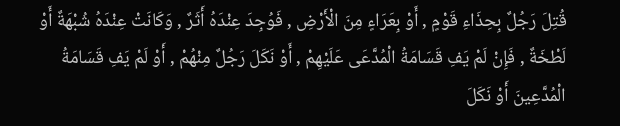قُتِلَ رَجُلٌ بِحِذَاءِ قَوْمٍ , أَوْ بِعَرَاءٍ مِنَ الْأَرْضِ , فَوُجِدَ عِنْدَهُ أَثَرٌ , وَكَانَتْ عِنْدَهُ شُبْهَةٌ أَوْ لَطْخَةٌ , فَإِنْ لَمْ يَفِ قَسَامَةُ الْمُدَّعَى عَلَيْهِمْ , أَوْ نَكَلَ رَجُلٌ مِنْهُمْ , أَوْ لَمْ يَفِ قَسَامَةُ الْمُدَّعِينَ أَوْ نَكَلَ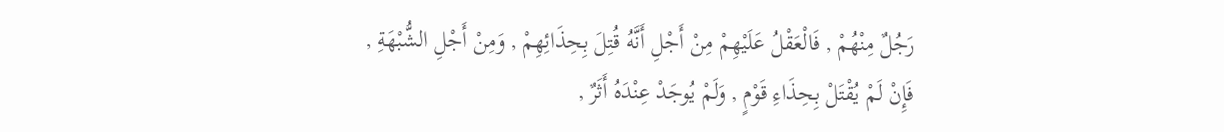رَجُلٌ مِنْهُمْ , فَالْعَقْلُ عَلَيْهِمْ مِنْ أَجْلِ أَنَّهُ قُتِلَ بِحِذَائِهِمْ , وَمِنْ أَجْلِ الشُّبْهَةِ , فَإِنْ لَمْ يُقْتَلْ بِحِذَاءِ قَوْمٍ , وَلَمْ يُوجَدْ عِنْدَهُ أَثَرٌ ,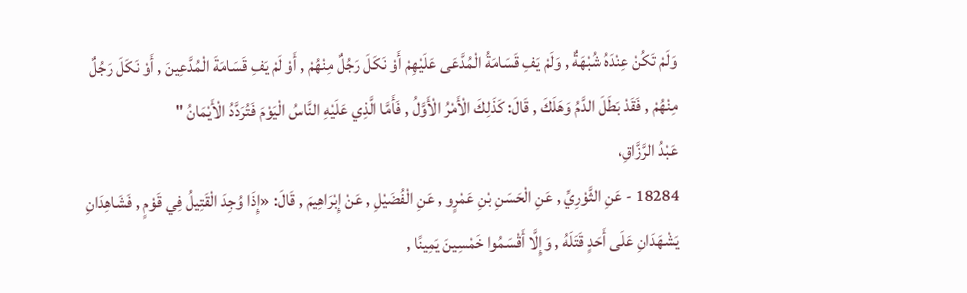وَلَمْ تَكُنْ عِنْدَهُ شُبْهَةٌ , وَلَمْ يَفِ قَسَامَةُ الْمُدَّعَى عَلَيْهِمْ أَوْ نَكَلَ رَجُلٌ مِنْهُمْ , أَوْ لَمْ يَفِ قَسَامَةَ الْمُدَّعِينَ , أَوْ نَكَلَ رَجُلٌ مِنْهُمْ , فَقَدْ بَطَلَ الدَّمُ وَهَلَكَ , قَالَ: كَذَلِكَ الْأَمْرُ الْأَوَّلُ , فَأَمَّا الَّذِي عَلَيْهِ النَّاسُ الْيَوْمَ فَتُرَدَّدُ الْأَيْمَانُ "
عَبْدُ الرَّزَّاقِ،
18284 - عَنِ الثَّوْرِيِّ , عَنِ الْحَسَنِ بْنِ عَمْرٍو , عَنِ الْفُضَيْلِ , عَنْ إِبْرَاهِيمَ , قَالَ: «إِذَا وُجِدَ الْقَتِيلُ فِي قَوْمٍ , فَشَاهِدَانِ يَشْهَدَانِ عَلَى أَحَدٍ قَتَلَهُ , وَإِلَّا أَقْسَمُوا خَمْسِينَ يَمِينًا ,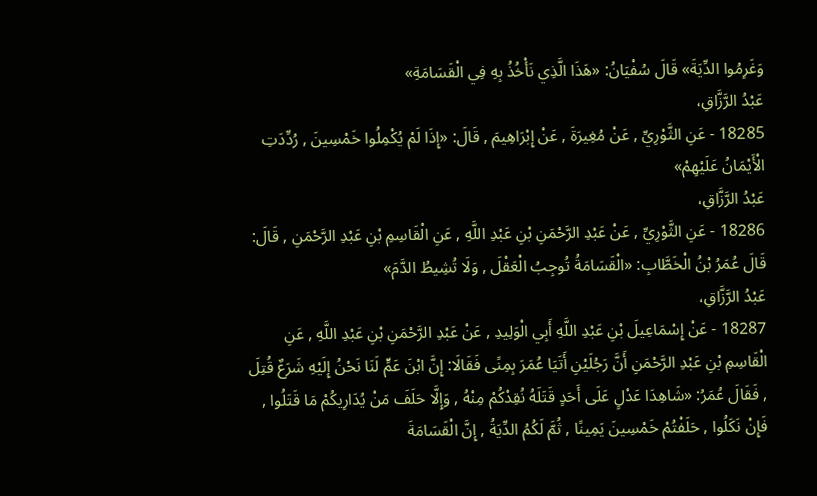وَغَرِمُوا الدِّيَةَ» قَالَ سُفْيَانُ: «هَذَا الَّذِي نَأْخُذُ بِهِ فِي الْقَسَامَةِ»
عَبْدُ الرَّزَّاقِ،
18285 - عَنِ الثَّوْرِيِّ , عَنْ مُغِيرَةَ , عَنْ إِبْرَاهِيمَ , قَالَ: «إِذَا لَمْ يُكْمِلُوا خَمْسِينَ , رُدِّدَتِ الْأَيْمَانُ عَلَيْهِمْ»
عَبْدُ الرَّزَّاقِ،
18286 - عَنِ الثَّوْرِيِّ , عَنْ عَبْدِ الرَّحْمَنِ بْنِ عَبْدِ اللَّهِ , عَنِ الْقَاسِمِ بْنِ عَبْدِ الرَّحْمَنِ , قَالَ: قَالَ عُمَرُ بْنُ الْخَطَّابِ: «الْقَسَامَةُ تُوجِبُ الْعَقْلَ , وَلَا تُشِيطُ الدَّمَ»
عَبْدُ الرَّزَّاقِ،
18287 - عَنْ إِسْمَاعِيلَ بْنِ عَبْدِ اللَّهِ أَبِي الْوَلِيدِ , عَنْ عَبْدِ الرَّحْمَنِ بْنِ عَبْدِ اللَّهِ , عَنِ الْقَاسِمِ بْنِ عَبْدِ الرَّحْمَنِ أَنَّ رَجُلَيْنِ أَتَيَا عُمَرَ بِمِنًى فَقَالَا: إِنَّ ابْنَ عَمٍّ لَنَا نَحْنُ إِلَيْهِ شَرَعٌ قُتِلَ , فَقَالَ عُمَرُ: «شَاهِدَا عَدْلٍ عَلَى أَحَدٍ قَتَلَهُ نُقِدْكُمْ مِنْهُ , وَإِلَّا حَلَفَ مَنْ يُدَارِيكُمْ مَا قَتَلُوا , فَإِنْ نَكَلُوا , حَلَفْتُمْ خَمْسِينَ يَمِينًا , ثُمَّ لَكُمُ الدِّيَةُ , إِنَّ الْقَسَامَةَ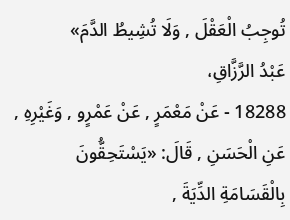تُوجِبُ الْعَقْلَ , وَلَا تُشِيطُ الدَّمَ»
عَبْدُ الرَّزَّاقِ،
18288 - عَنْ مَعْمَرٍ , عَنْ عَمْرٍو , وَغَيْرِهِ , عَنِ الْحَسَنِ , قَالَ: «يَسْتَحِقُّونَ بِالْقَسَامَةِ الدِّيَةَ ,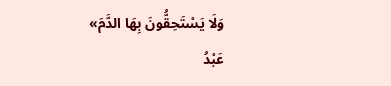وَلَا يَسْتَحِقُّونَ بِهَا الدَّمَ»
عَبْدُ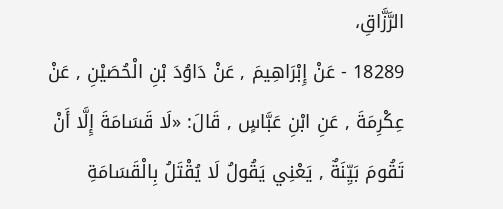الرَّزَّاقِ،
18289 - عَنْ إِبْرَاهِيمَ , عَنْ دَاوُدَ بْنِ الْحُصَيْنِ , عَنْ عِكْرِمَةَ , عَنِ ابْنِ عَبَّاسٍ , قَالَ: «لَا قَسَامَةَ إِلَّا أَنْ تَقُومَ بَيِّنَةٌ , يَعْنِي يَقُولُ لَا يُقْتَلُ بِالْقَسَامَةِ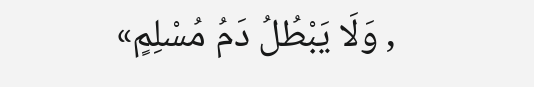, وَلَا يَبْطُلُ دَمُ مُسْلِمٍ»